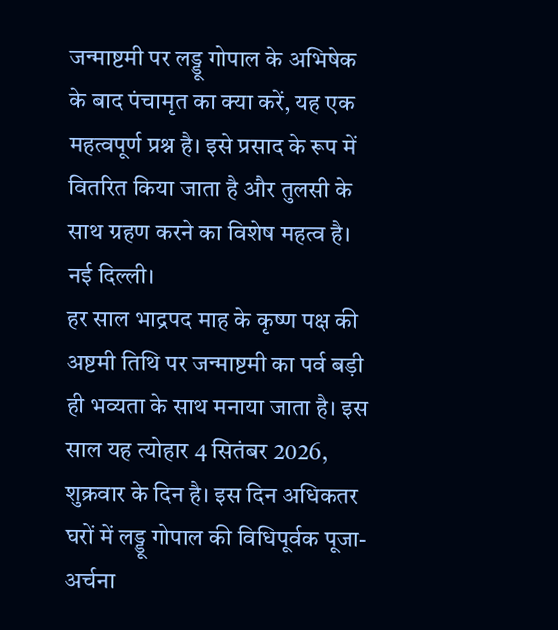जन्माष्टमी पर लड्डू गोपाल के अभिषेक के बाद पंचामृत का क्या करें, यह एक महत्वपूर्ण प्रश्न है। इसे प्रसाद के रूप में वितरित किया जाता है और तुलसी के साथ ग्रहण करने का विशेष महत्व है।
नई दिल्ली।
हर साल भाद्रपद माह के कृष्ण पक्ष की अष्टमी तिथि पर जन्माष्टमी का पर्व बड़ी ही भव्यता के साथ मनाया जाता है। इस साल यह त्योहार 4 सितंबर 2026, शुक्रवार के दिन है। इस दिन अधिकतर घरों में लड्डू गोपाल की विधिपूर्वक पूजा-अर्चना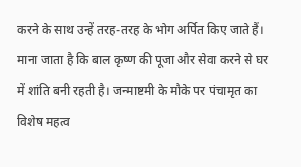करने के साथ उन्हें तरह-तरह के भोग अर्पित किए जाते हैं।
माना जाता है कि बाल कृष्ण की पूजा और सेवा करने से घर में शांति बनी रहती है। जन्माष्टमी के मौके पर पंचामृत का विशेष महत्व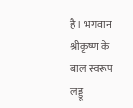है। भगवान श्रीकृष्ण के बाल स्वरूप लड्डू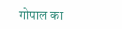गोपाल का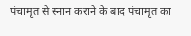पंचामृत से स्नान कराने के बाद पंचामृत का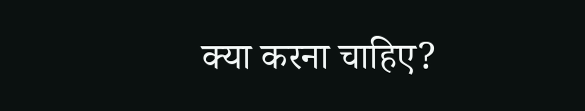क्या करना चाहिए?